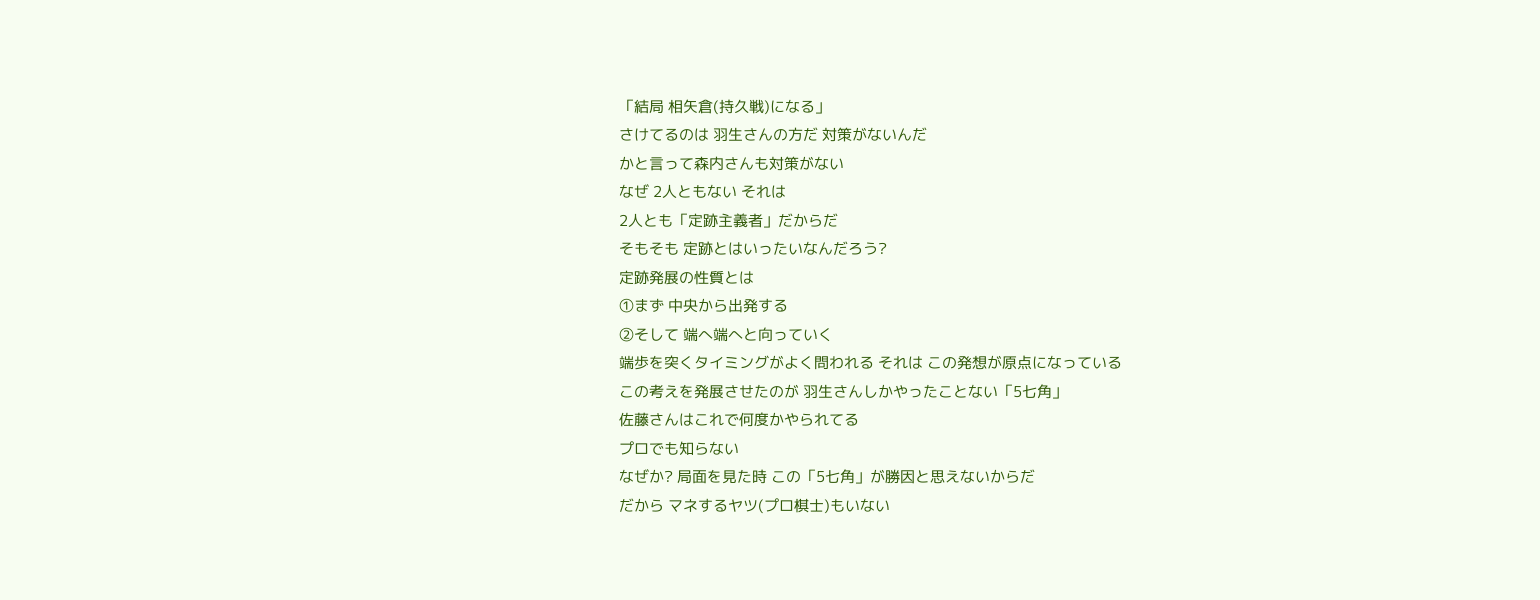「結局 相矢倉(持久戦)になる」
さけてるのは 羽生さんの方だ 対策がないんだ
かと言って森内さんも対策がない
なぜ 2人ともない それは
2人とも「定跡主義者」だからだ
そもそも 定跡とはいったいなんだろう?
定跡発展の性質とは
①まず 中央から出発する
②そして 端へ端へと向っていく
端歩を突くタイミングがよく問われる それは この発想が原点になっている
この考えを発展させたのが 羽生さんしかやったことない「5七角」
佐藤さんはこれで何度かやられてる
プロでも知らない
なぜか? 局面を見た時 この「5七角」が勝因と思えないからだ
だから マネするヤツ(プロ棋士)もいない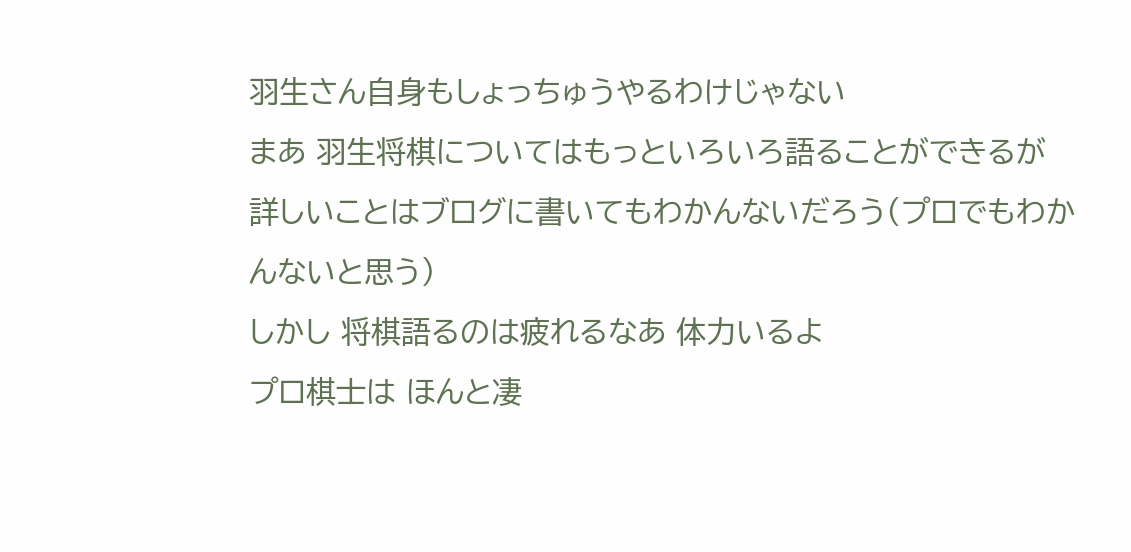羽生さん自身もしょっちゅうやるわけじゃない
まあ 羽生将棋についてはもっといろいろ語ることができるが
詳しいことはブログに書いてもわかんないだろう(プロでもわかんないと思う)
しかし 将棋語るのは疲れるなあ 体力いるよ
プロ棋士は ほんと凄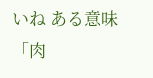いね ある意味「肉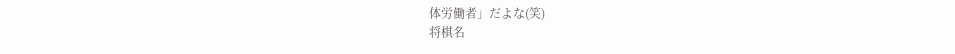体労働者」だよな(笑)
将棋名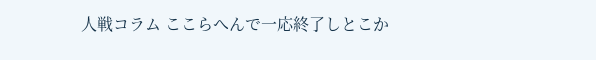人戦コラム ここらへんで一応終了しとこか